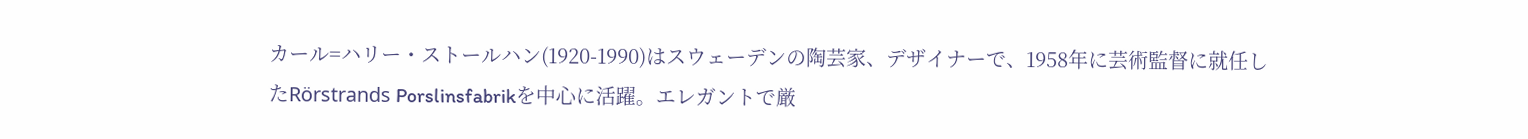カール=ハリー・ストールハン(1920-1990)はスウェーデンの陶芸家、デザイナーで、1958年に芸術監督に就任したRörstrands Porslinsfabrikを中心に活躍。エレガントで厳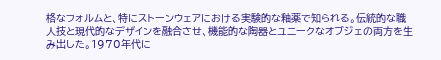格なフォルムと、特にストーンウェアにおける実験的な釉薬で知られる。伝統的な職人技と現代的なデザインを融合させ、機能的な陶器とユニークなオブジェの両方を生み出した。1970年代に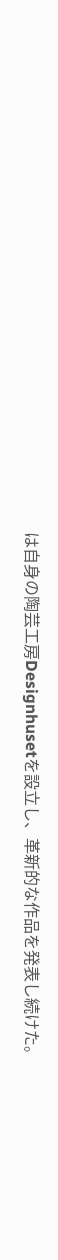は自身の陶芸工房Designhusetを設立し、革新的な作品を発表し続けた。